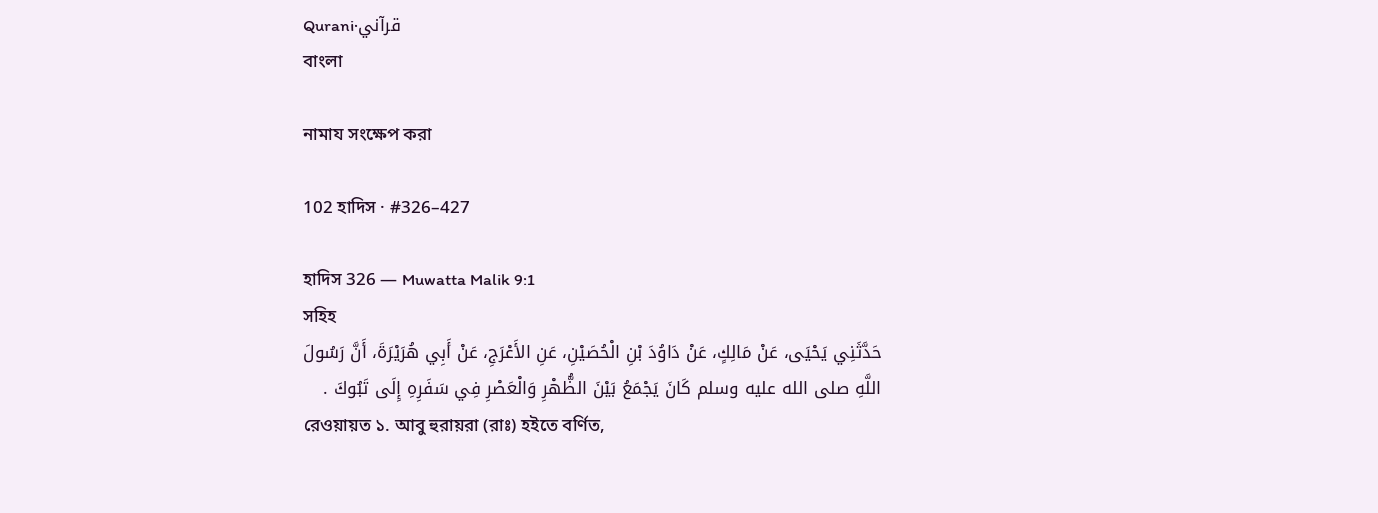Qurani·قرآني
বাংলা

নামায সংক্ষেপ করা

102 হাদিস · #326–427

হাদিস 326 — Muwatta Malik 9:1
সহিহ
حَدَّثَنِي يَحْيَى، عَنْ مَالِكٍ، عَنْ دَاوُدَ بْنِ الْحُصَيْنِ، عَنِ الأَعْرَجِ، عَنْ أَبِي هُرَيْرَةَ، أَنَّ رَسُولَ اللَّهِ صلى الله عليه وسلم كَانَ يَجْمَعُ بَيْنَ الظُّهْرِ وَالْعَصْرِ فِي سَفَرِهِ إِلَى تَبُوكَ .
রেওয়ায়ত ১. আবু হুরায়রা (রাঃ) হইতে বর্ণিত,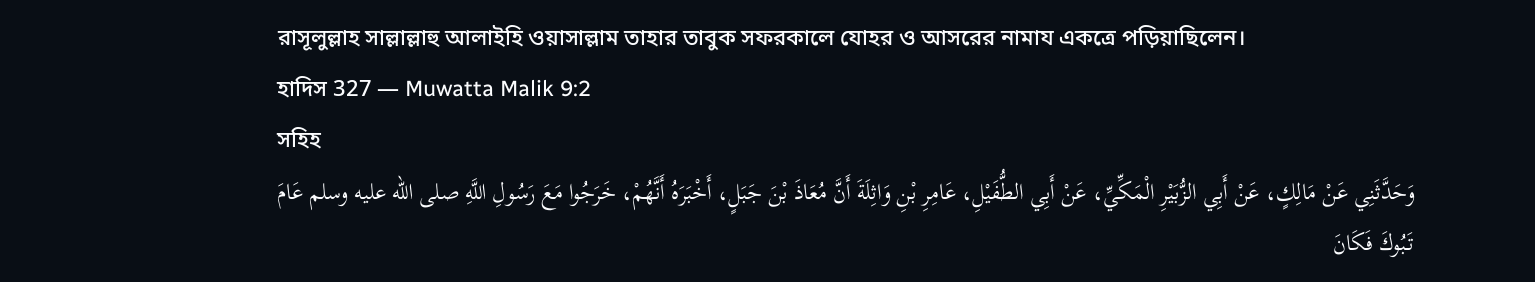রাসূলুল্লাহ সাল্লাল্লাহু আলাইহি ওয়াসাল্লাম তাহার তাবুক সফরকালে যোহর ও আসরের নামায একত্রে পড়িয়াছিলেন।
হাদিস 327 — Muwatta Malik 9:2
সহিহ
وَحَدَّثَنِي عَنْ مَالِكٍ، عَنْ أَبِي الزُّبَيْرِ الْمَكِّيِّ، عَنْ أَبِي الطُّفَيْلِ، عَامِرِ بْنِ وَاثِلَةَ أَنَّ مُعَاذَ بْنَ جَبَلٍ، أَخْبَرَهُ أَنَّهُمْ، خَرَجُوا مَعَ رَسُولِ اللَّهِ صلى الله عليه وسلم عَامَ تَبُوكَ فَكَانَ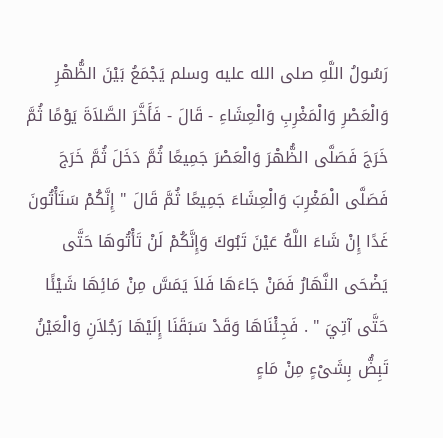رَسُولُ اللَّهِ صلى الله عليه وسلم يَجْمَعُ بَيْنَ الظُّهْرِ وَالْعَصْرِ وَالْمَغْرِبِ وَالْعِشَاءِ - قَالَ - فَأَخَّرَ الصَّلاَةَ يَوْمًا ثُمَّ خَرَجَ فَصَلَّى الظُّهْرَ وَالْعَصْرَ جَمِيعًا ثُمَّ دَخَلَ ثُمَّ خَرَجَ فَصَلَّى الْمَغْرِبَ وَالْعِشَاءَ جَمِيعًا ثُمَّ قَالَ " إِنَّكُمْ سَتَأْتُونَ غَدًا إِنْ شَاءَ اللَّهُ عَيْنَ تَبُوكَ وَإِنَّكُمْ لَنْ تَأْتُوهَا حَتَّى يَضْحَى النَّهَارُ فَمَنْ جَاءَهَا فَلاَ يَمَسَّ مِنْ مَائِهَا شَيْئًا حَتَّى آتِيَ " . فَجِئْنَاهَا وَقَدْ سَبَقَنَا إِلَيْهَا رَجُلاَنِ وَالْعَيْنُ تَبِضُّ بِشَىْءٍ مِنْ مَاءٍ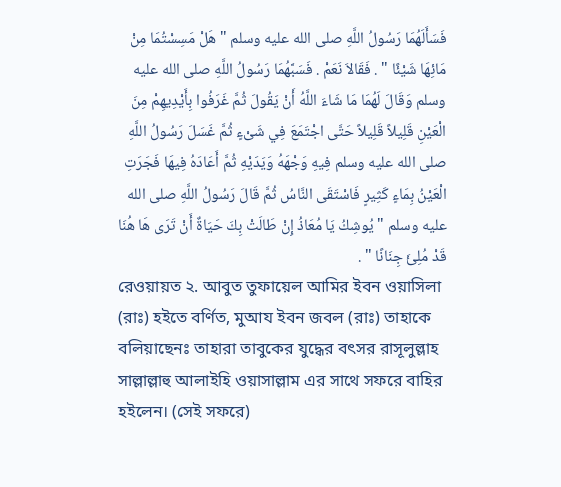فَسَأَلَهُمَا رَسُولُ اللَّهِ صلى الله عليه وسلم " هَلْ مَسِسْتُمَا مِنْ مَائِهَا شَيْئًا " . فَقَالاَ نَعَمْ . فَسَبَّهُمَا رَسُولُ اللَّهِ صلى الله عليه وسلم وَقَالَ لَهُمَا مَا شَاءَ اللَّهُ أَنْ يَقُولَ ثُمَّ غَرَفُوا بِأَيْدِيهِمْ مِنَ الْعَيْنِ قَلِيلاً قَلِيلاً حَتَّى اجْتَمَعَ فِي شَىْءٍ ثُمَّ غَسَلَ رَسُولُ اللَّهِ صلى الله عليه وسلم فِيهِ وَجْهَهُ وَيَدَيْهِ ثُمَّ أَعَادَهُ فِيهَا فَجَرَتِ الْعَيْنُ بِمَاءٍ كَثِيرٍ فَاسْتَقَى النَّاسُ ثُمَّ قَالَ رَسُولُ اللَّهِ صلى الله عليه وسلم " يُوشِكُ يَا مُعَاذُ إِنْ طَالَتْ بِكَ حَيَاةٌ أَنْ تَرَى هَا هُنَا قَدْ مُلِئَ جِنَانًا " .
রেওয়ায়ত ২. আবুত তুফায়েল আমির ইবন ওয়াসিলা (রাঃ) হইতে বর্ণিত, মুআয ইবন জবল (রাঃ) তাহাকে বলিয়াছেনঃ তাহারা তাবুকের যুদ্ধের বৎসর রাসূলুল্লাহ সাল্লাল্লাহু আলাইহি ওয়াসাল্লাম এর সাথে সফরে বাহির হইলেন। (সেই সফরে)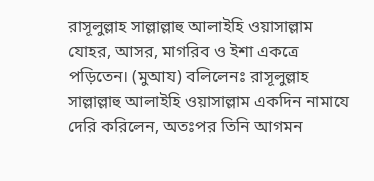রাসূলুল্লাহ সাল্লাল্লাহু আলাইহি ওয়াসাল্লাম যোহর, আসর, মাগরিব ও ইশা একত্রে পড়িতেন। (মুআয) বলিলেনঃ রাসূলুল্লাহ সাল্লাল্লাহু আলাইহি ওয়াসাল্লাম একদিন নামাযে দেরি করিলেন, অতঃপর তিনি আগমন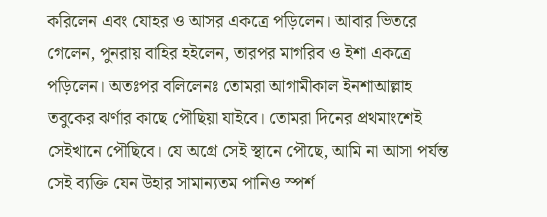করিলেন এবং যোহর ও আসর একত্রে পড়িলেন। আবার ভিতরে গেলেন, পুনরায় বাহির হইলেন, তারপর মাগরিব ও ইশা একত্রে পড়িলেন। অতঃপর বলিলেনঃ তোমরা আগামীকাল ইনশাআল্লাহ তবুকের ঝর্ণার কাছে পৌছিয়া যাইবে। তোমরা দিনের প্রথমাংশেই সেইখানে পৌছিবে। যে অগ্রে সেই স্থানে পৌছে, আমি না আসা পর্যন্ত সেই ব্যক্তি যেন উহার সামান্যতম পানিও স্পর্শ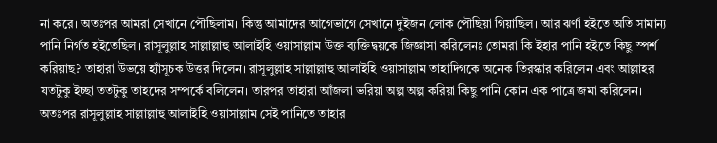না করে। অতঃপর আমরা সেখানে পৌছিলাম। কিন্তু আমাদের আগেভাগে সেখানে দুইজন লোক পৌছিয়া গিয়াছিল। আর ঝর্ণা হইতে অতি সামান্য পানি নির্গত হইতেছিল। রাসূলুল্লাহ সাল্লাল্লাহু আলাইহি ওয়াসাল্লাম উক্ত ব্যক্তিদ্বয়কে জিজ্ঞাসা করিলেনঃ তোমরা কি ইহার পানি হইতে কিছু স্পর্শ করিয়াছ? তাহারা উভয়ে হ্যাঁসূচক উত্তর দিলেন। রাসূলুল্লাহ সাল্লাল্লাহু আলাইহি ওয়াসাল্লাম তাহাদিগকে অনেক তিরস্কার করিলেন এবং আল্লাহর যতটুকু ইচ্ছা ততটুকু তাহদের সম্পর্কে বলিলেন। তারপর তাহারা আঁজলা ভরিয়া অল্প অল্প করিয়া কিছু পানি কোন এক পাত্রে জমা করিলেন। অতঃপর রাসূলুল্লাহ সাল্লাল্লাহু আলাইহি ওয়াসাল্লাম সেই পানিতে তাহার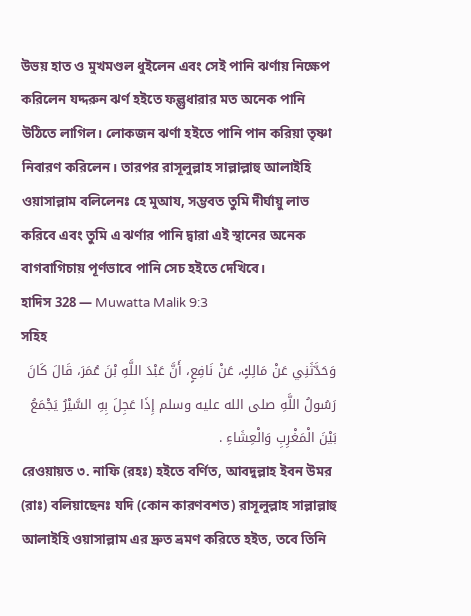উভয় হাত ও মুখমণ্ডল ধুইলেন এবং সেই পানি ঝর্ণায় নিক্ষেপ করিলেন যদ্দরুন ঝর্ণ হইতে ফল্গুধারার মত অনেক পানি উঠিতে লাগিল। লোকজন ঝর্ণা হইতে পানি পান করিয়া তৃষ্ণা নিবারণ করিলেন। তারপর রাসূলুল্লাহ সাল্লাল্লাহু আলাইহি ওয়াসাল্লাম বলিলেনঃ হে মুআয, সম্ভবত তুমি দীর্ঘায়ু লাভ করিবে এবং তুমি এ ঝর্ণার পানি দ্বারা এই স্থানের অনেক বাগবাগিচায় পূর্ণভাবে পানি সেচ হইতে দেখিবে।
হাদিস 328 — Muwatta Malik 9:3
সহিহ
وَحَدَّثَنِي عَنْ مَالِكٍ، عَنْ نَافِعٍ، أَنَّ عَبْدَ اللَّهِ بْنَ عُمَرَ، قَالَ كَانَ رَسُولُ اللَّهِ صلى الله عليه وسلم إِذَا عَجِلَ بِهِ السَّيْرُ يَجْمَعُ بَيْنَ الْمَغْرِبِ وَالْعِشَاءِ .
রেওয়ায়ত ৩. নাফি (রহঃ) হইতে বর্ণিত, আবদুল্লাহ ইবন উমর (রাঃ) বলিয়াছেনঃ যদি (কোন কারণবশত) রাসূলুল্লাহ সাল্লাল্লাহু আলাইহি ওয়াসাল্লাম এর দ্রুত ভ্রমণ করিতে হইত, তবে তিনি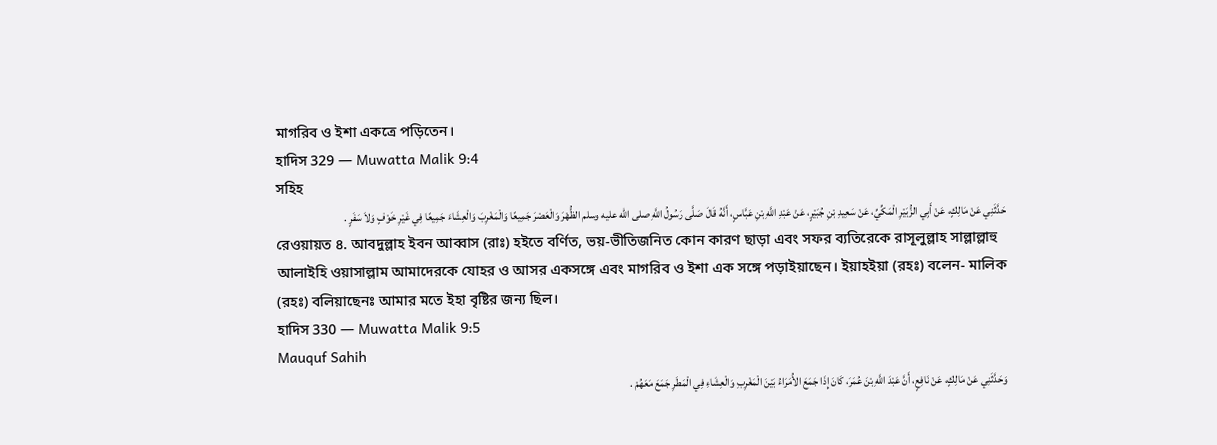মাগরিব ও ইশা একত্রে পড়িতেন।
হাদিস 329 — Muwatta Malik 9:4
সহিহ
حَدَّثَنِي عَنْ مَالِكٍ، عَنْ أَبِي الزُّبَيْرِ الْمَكِّيِّ، عَنْ سَعِيدِ بْنِ جُبَيْرٍ، عَنْ عَبْدِ اللَّهِ بْنِ عَبَّاسٍ، أَنَّهُ قَالَ صَلَّى رَسُولُ اللَّهِ صلى الله عليه وسلم الظُّهْرَ وَالْعَصْرَ جَمِيعًا وَالْمَغْرِبَ وَالْعِشَاءَ جَمِيعًا فِي غَيْرِ خَوْفٍ وَلاَ سَفَرٍ .
রেওয়ায়ত ৪. আবদুল্লাহ ইবন আব্বাস (রাঃ) হইতে বর্ণিত, ভয়-ভীতিজনিত কোন কারণ ছাড়া এবং সফর ব্যতিরেকে রাসূলুল্লাহ সাল্লাল্লাহু আলাইহি ওয়াসাল্লাম আমাদেরকে যোহর ও আসর একসঙ্গে এবং মাগরিব ও ইশা এক সঙ্গে পড়াইয়াছেন। ইয়াহইয়া (রহঃ) বলেন- মালিক (রহঃ) বলিয়াছেনঃ আমার মতে ইহা বৃষ্টির জন্য ছিল।
হাদিস 330 — Muwatta Malik 9:5
Mauquf Sahih
وَحَدَّثَنِي عَنْ مَالِكٍ، عَنْ نَافِعٍ، أَنَّ عَبْدَ اللَّهِ بْنَ عُمَرَ، كَانَ إِذَا جَمَعَ الأُمَرَاءُ بَيْنَ الْمَغْرِبِ وَالْعِشَاءِ فِي الْمَطَرِ جَمَعَ مَعَهُمْ .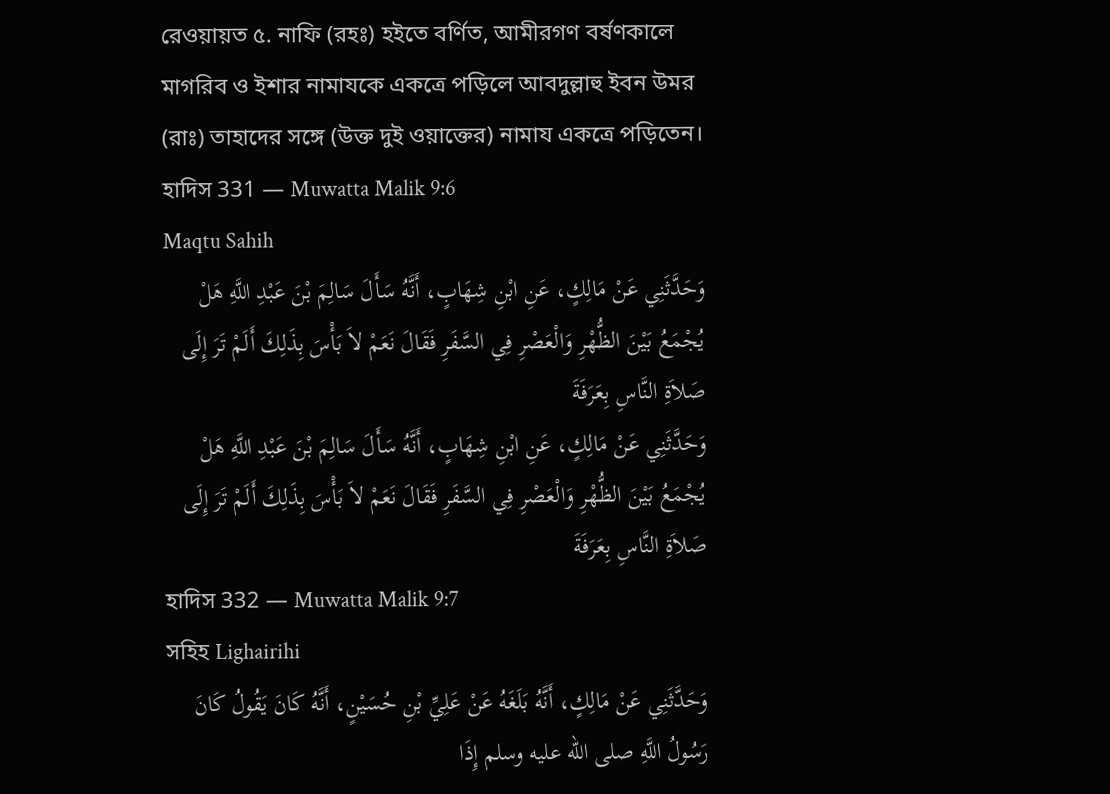রেওয়ায়ত ৫. নাফি (রহঃ) হইতে বর্ণিত, আমীরগণ বর্ষণকালে মাগরিব ও ইশার নামাযকে একত্রে পড়িলে আবদুল্লাহু ইবন উমর (রাঃ) তাহাদের সঙ্গে (উক্ত দুই ওয়াক্তের) নামায একত্রে পড়িতেন।
হাদিস 331 — Muwatta Malik 9:6
Maqtu Sahih
وَحَدَّثَنِي عَنْ مَالِكٍ، عَنِ ابْنِ شِهَابٍ، أَنَّهُ سَأَلَ سَالِمَ بْنَ عَبْدِ اللَّهِ هَلْ يُجْمَعُ بَيْنَ الظُّهْرِ وَالْعَصْرِ فِي السَّفَرِ فَقَالَ نَعَمْ لاَ بَأْسَ بِذَلِكَ أَلَمْ تَرَ إِلَى صَلاَةِ النَّاسِ بِعَرَفَةَ
وَحَدَّثَنِي عَنْ مَالِكٍ، عَنِ ابْنِ شِهَابٍ، أَنَّهُ سَأَلَ سَالِمَ بْنَ عَبْدِ اللَّهِ هَلْ يُجْمَعُ بَيْنَ الظُّهْرِ وَالْعَصْرِ فِي السَّفَرِ فَقَالَ نَعَمْ لاَ بَأْسَ بِذَلِكَ أَلَمْ تَرَ إِلَى صَلاَةِ النَّاسِ بِعَرَفَةَ
হাদিস 332 — Muwatta Malik 9:7
সহিহ Lighairihi
وَحَدَّثَنِي عَنْ مَالِكٍ، أَنَّهُ بَلَغَهُ عَنْ عَلِيِّ بْنِ حُسَيْنٍ، أَنَّهُ كَانَ يَقُولُ كَانَ رَسُولُ اللَّهِ صلى الله عليه وسلم إِذَا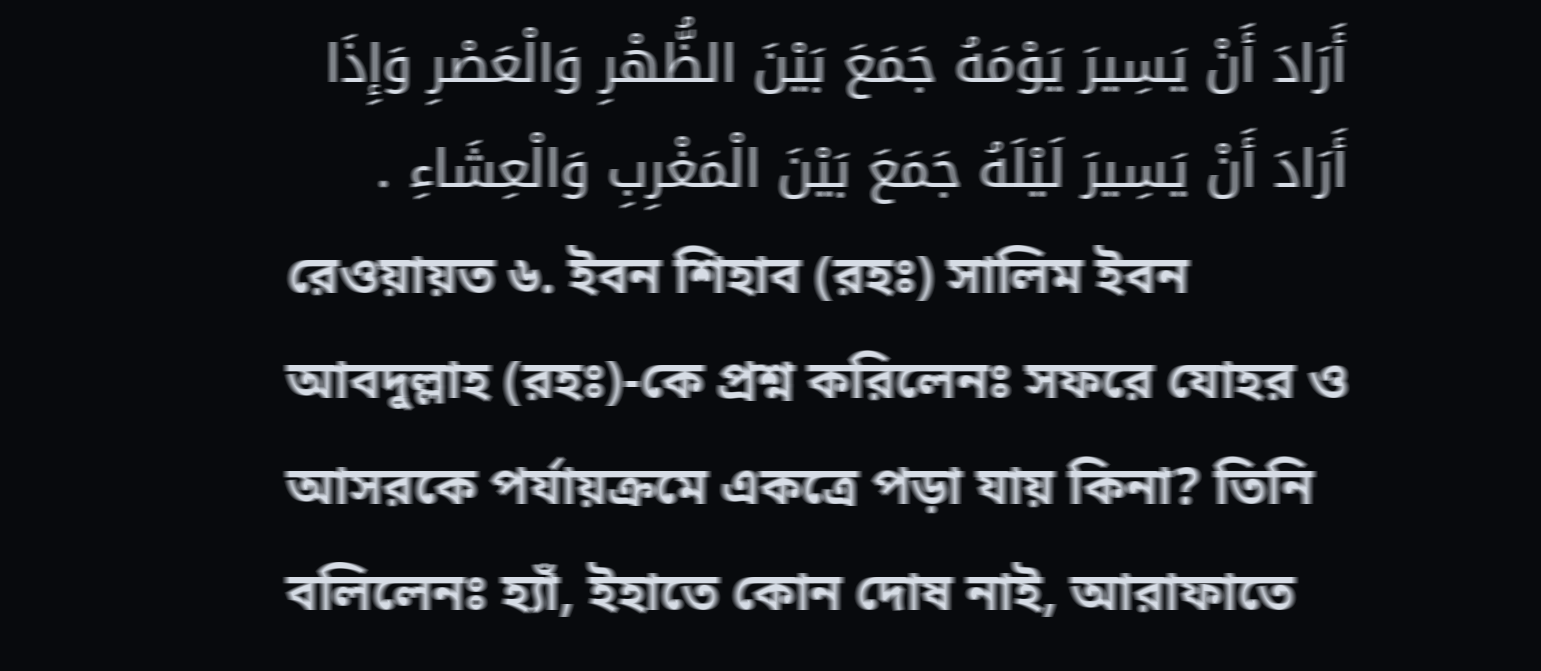أَرَادَ أَنْ يَسِيرَ يَوْمَهُ جَمَعَ بَيْنَ الظُّهْرِ وَالْعَصْرِ وَإِذَا أَرَادَ أَنْ يَسِيرَ لَيْلَهُ جَمَعَ بَيْنَ الْمَغْرِبِ وَالْعِشَاءِ .
রেওয়ায়ত ৬. ইবন শিহাব (রহঃ) সালিম ইবন আবদুল্লাহ (রহঃ)-কে প্রশ্ন করিলেনঃ সফরে যোহর ও আসরকে পর্যায়ক্রমে একত্রে পড়া যায় কিনা? তিনি বলিলেনঃ হ্যাঁ, ইহাতে কোন দোষ নাই, আরাফাতে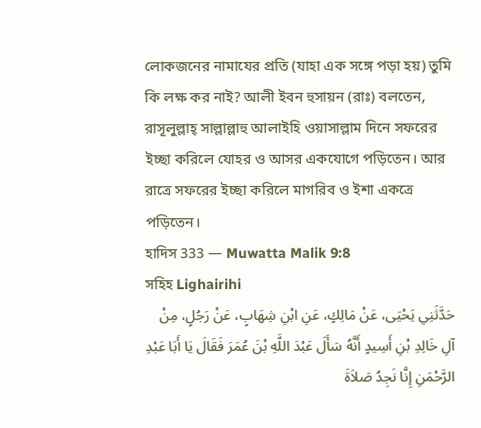লোকজনের নামাযের প্রতি (যাহা এক সঙ্গে পড়া হয়) তুমি কি লক্ষ কর নাই? আলী ইবন হুসায়ন (রাঃ) বলতেন, রাসূলুল্লাহ্ সাল্লাল্লাহু আলাইহি ওয়াসাল্লাম দিনে সফরের ইচ্ছা করিলে যোহর ও আসর একযোগে পড়িতেন। আর রাত্রে সফরের ইচ্ছা করিলে মাগরিব ও ইশা একত্রে পড়িতেন।
হাদিস 333 — Muwatta Malik 9:8
সহিহ Lighairihi
حَدَّثَنِي يَحْيَى، عَنْ مَالِكٍ، عَنِ ابْنِ شِهَابٍ، عَنْ رَجُلٍ، مِنْ آلِ خَالِدِ بْنِ أَسِيدٍ أَنَّهُ سَأَلَ عَبْدَ اللَّهِ بْنَ عُمَرَ فَقَالَ يَا أَبَا عَبْدِ الرَّحْمَنِ إِنَّا نَجِدُ صَلاَةَ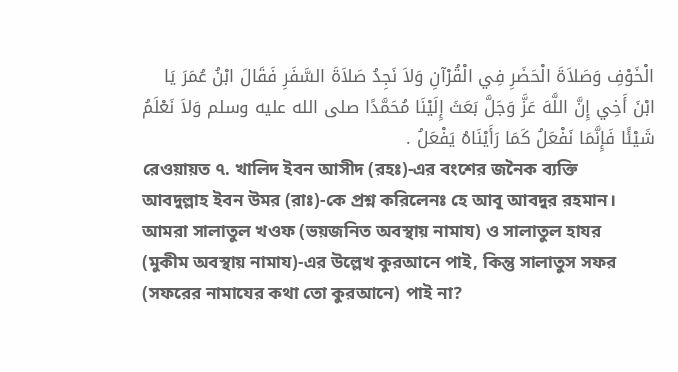الْخَوْفِ وَصَلاَةَ الْحَضَرِ فِي الْقُرْآنِ وَلاَ نَجِدُ صَلاَةَ السَّفَرِ فَقَالَ ابْنُ عُمَرَ يَا ابْنَ أَخِي إِنَّ اللَّهَ عَزَّ وَجَلَّ بَعَثَ إِلَيْنَا مُحَمَّدًا صلى الله عليه وسلم وَلاَ نَعْلَمُ شَيْئًا فَإِنَّمَا نَفْعَلُ كَمَا رَأَيْنَاهُ يَفْعَلُ .
রেওয়ায়ত ৭. খালিদ ইবন আসীদ (রহঃ)-এর বংশের জনৈক ব্যক্তি আবদুল্লাহ ইবন উমর (রাঃ)-কে প্রশ্ন করিলেনঃ হে আবূ আবদুর রহমান। আমরা সালাতুল খওফ (ভয়জনিত অবস্থায় নামায) ও সালাতুল হাযর (মুকীম অবস্থায় নামায)-এর উল্লেখ কুরআনে পাই, কিন্তু সালাতুস সফর (সফরের নামাযের কথা তো কুরআনে) পাই না?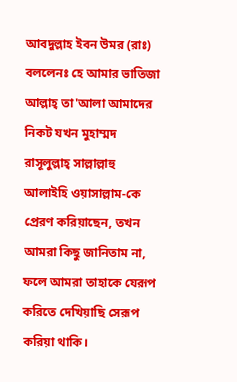আবদুল্লাহ ইবন উমর (রাঃ) বললেনঃ হে আমার ভাতিজা আল্লাহ্ তা'আলা আমাদের নিকট যখন মুহাম্মদ রাসূলুল্লাহ্ সাল্লাল্লাহু আলাইহি ওয়াসাল্লাম-কে প্রেরণ করিয়াছেন, তখন আমরা কিছু জানিতাম না, ফলে আমরা তাহাকে যেরূপ করিতে দেখিয়াছি সেরূপ করিয়া থাকি।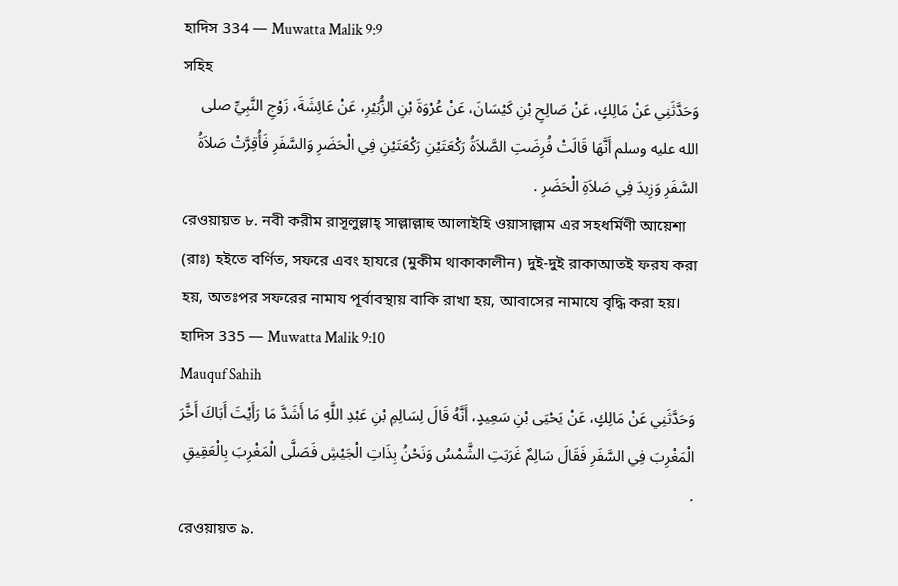হাদিস 334 — Muwatta Malik 9:9
সহিহ
وَحَدَّثَنِي عَنْ مَالِكٍ، عَنْ صَالِحِ بْنِ كَيْسَانَ، عَنْ عُرْوَةَ بْنِ الزُّبَيْرِ، عَنْ عَائِشَةَ، زَوْجِ النَّبِيِّ صلى الله عليه وسلم أَنَّهَا قَالَتْ فُرِضَتِ الصَّلاَةُ رَكْعَتَيْنِ رَكْعَتَيْنِ فِي الْحَضَرِ وَالسَّفَرِ فَأُقِرَّتْ صَلاَةُ السَّفَرِ وَزِيدَ فِي صَلاَةِ الْحَضَرِ .
রেওয়ায়ত ৮. নবী করীম রাসূলুল্লাহ্ সাল্লাল্লাহু আলাইহি ওয়াসাল্লাম এর সহধর্মিণী আয়েশা (রাঃ) হইতে বর্ণিত, সফরে এবং হাযরে (মুকীম থাকাকালীন) দুই-দুই রাকাআতই ফরয করা হয়, অতঃপর সফরের নামায পূর্বাবস্থায় বাকি রাখা হয়, আবাসের নামাযে বৃদ্ধি করা হয়।
হাদিস 335 — Muwatta Malik 9:10
Mauquf Sahih
وَحَدَّثَنِي عَنْ مَالِكٍ، عَنْ يَحْيَى بْنِ سَعِيدٍ، أَنَّهُ قَالَ لِسَالِمِ بْنِ عَبْدِ اللَّهِ مَا أَشَدَّ مَا رَأَيْتَ أَبَاكَ أَخَّرَ الْمَغْرِبَ فِي السَّفَرِ فَقَالَ سَالِمٌ غَرَبَتِ الشَّمْسُ وَنَحْنُ بِذَاتِ الْجَيْشِ فَصَلَّى الْمَغْرِبَ بِالْعَقِيقِ .
রেওয়ায়ত ৯.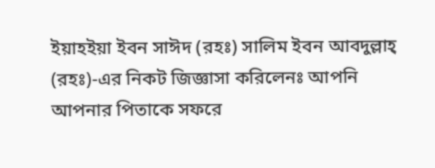ইয়াহইয়া ইবন সাঈদ (রহঃ) সালিম ইবন আবদুল্লাহ্ (রহঃ)-এর নিকট জিজ্ঞাসা করিলেনঃ আপনি আপনার পিতাকে সফরে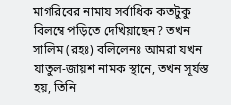মাগরিবের নামায সর্বাধিক কতটুকু বিলম্বে পড়িতে দেখিয়াছেন? তখন সালিম (রহঃ) বলিলেনঃ আমরা যখন যাতুল-জায়শ নামক স্থানে, তখন সূর্যস্ত হয়, তিনি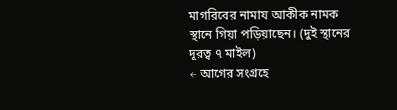মাগরিবের নামায আকীক নামক স্থানে গিয়া পড়িয়াছেন। (দুই স্থানের দূরত্ব ৭ মাইল)
← আগের সংগ্রহে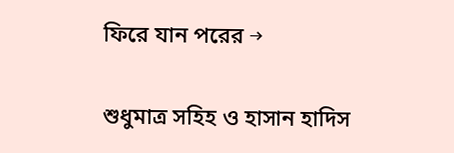ফিরে যান পরের →

শুধুমাত্র সহিহ ও হাসান হাদিস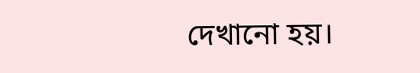দেখানো হয়।